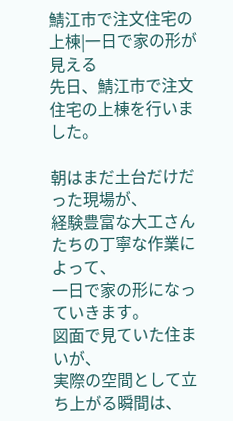鯖江市で注文住宅の上棟|一日で家の形が見える
先日、鯖江市で注文住宅の上棟を行いました。

朝はまだ土台だけだった現場が、
経験豊富な大工さんたちの丁寧な作業によって、
一日で家の形になっていきます。
図面で見ていた住まいが、
実際の空間として立ち上がる瞬間は、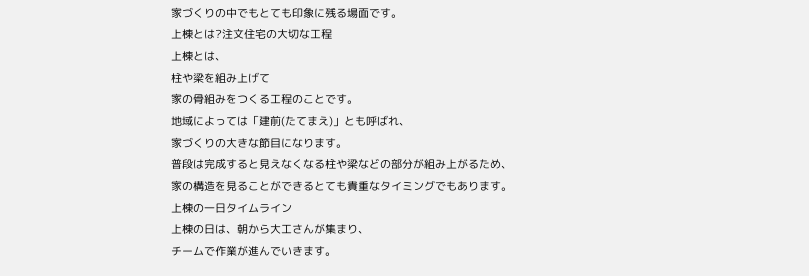家づくりの中でもとても印象に残る場面です。
上棟とは?注文住宅の大切な工程
上棟とは、
柱や梁を組み上げて
家の骨組みをつくる工程のことです。
地域によっては「建前(たてまえ)」とも呼ばれ、
家づくりの大きな節目になります。
普段は完成すると見えなくなる柱や梁などの部分が組み上がるため、
家の構造を見ることができるとても貴重なタイミングでもあります。
上棟の一日タイムライン
上棟の日は、朝から大工さんが集まり、
チームで作業が進んでいきます。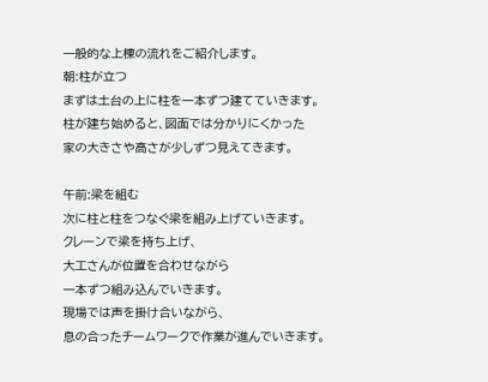一般的な上棟の流れをご紹介します。
朝:柱が立つ
まずは土台の上に柱を一本ずつ建てていきます。
柱が建ち始めると、図面では分かりにくかった
家の大きさや高さが少しずつ見えてきます。

午前:梁を組む
次に柱と柱をつなぐ梁を組み上げていきます。
クレーンで梁を持ち上げ、
大工さんが位置を合わせながら
一本ずつ組み込んでいきます。
現場では声を掛け合いながら、
息の合ったチームワークで作業が進んでいきます。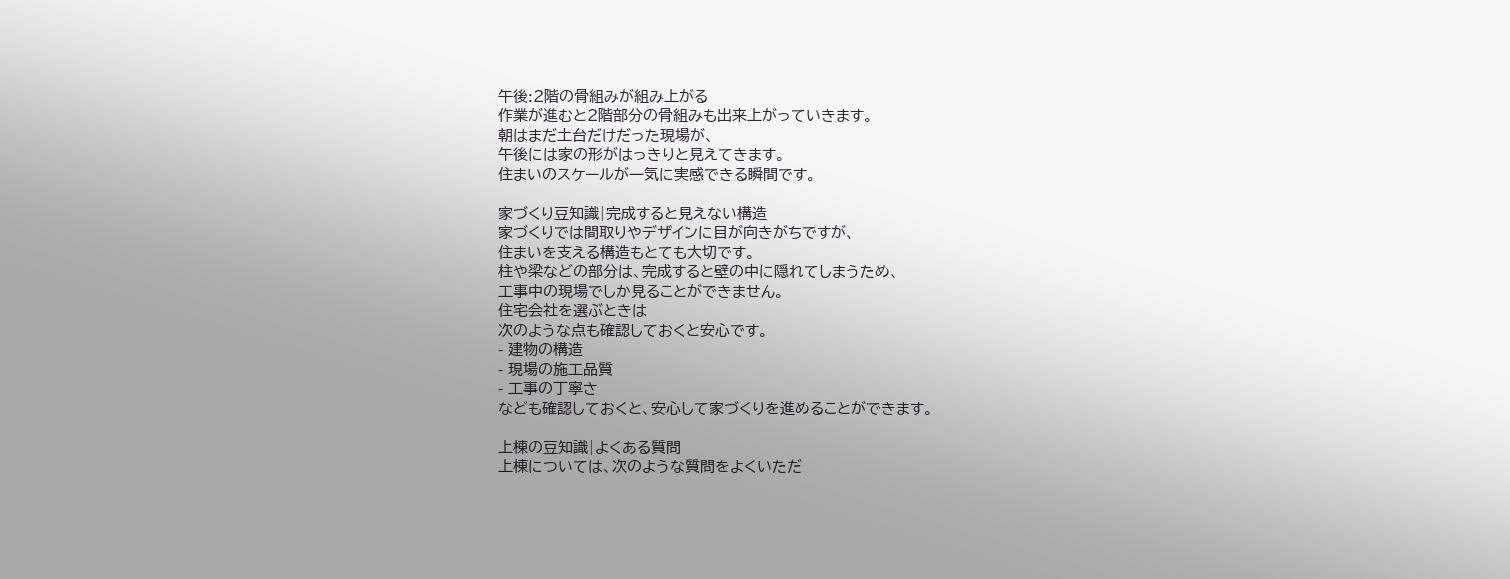午後:2階の骨組みが組み上がる
作業が進むと2階部分の骨組みも出来上がっていきます。
朝はまだ土台だけだった現場が、
午後には家の形がはっきりと見えてきます。
住まいのスケールが一気に実感できる瞬間です。

家づくり豆知識|完成すると見えない構造
家づくりでは間取りやデザインに目が向きがちですが、
住まいを支える構造もとても大切です。
柱や梁などの部分は、完成すると壁の中に隠れてしまうため、
工事中の現場でしか見ることができません。
住宅会社を選ぶときは
次のような点も確認しておくと安心です。
- 建物の構造
- 現場の施工品質
- 工事の丁寧さ
なども確認しておくと、安心して家づくりを進めることができます。

上棟の豆知識|よくある質問
上棟については、次のような質問をよくいただ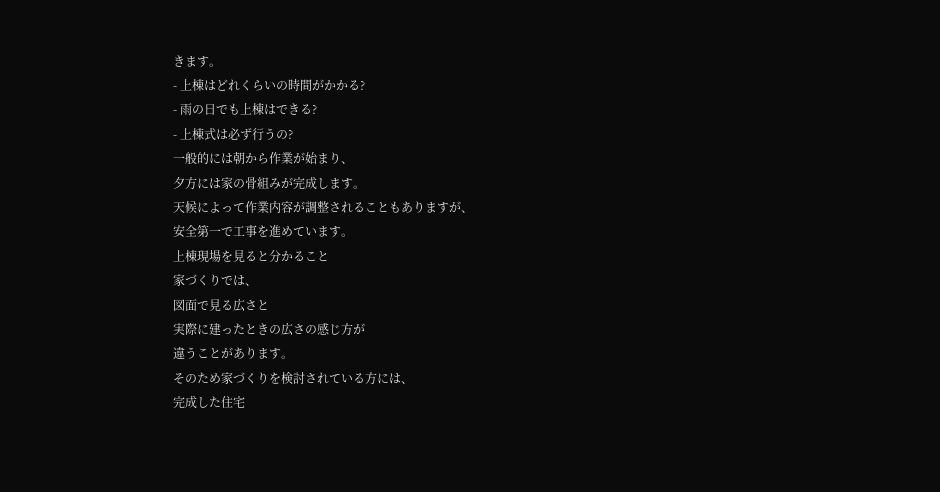きます。
- 上棟はどれくらいの時間がかかる?
- 雨の日でも上棟はできる?
- 上棟式は必ず行うの?
一般的には朝から作業が始まり、
夕方には家の骨組みが完成します。
天候によって作業内容が調整されることもありますが、
安全第一で工事を進めています。
上棟現場を見ると分かること
家づくりでは、
図面で見る広さと
実際に建ったときの広さの感じ方が
違うことがあります。
そのため家づくりを検討されている方には、
完成した住宅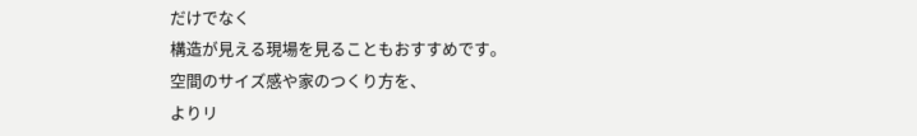だけでなく
構造が見える現場を見ることもおすすめです。
空間のサイズ感や家のつくり方を、
よりリ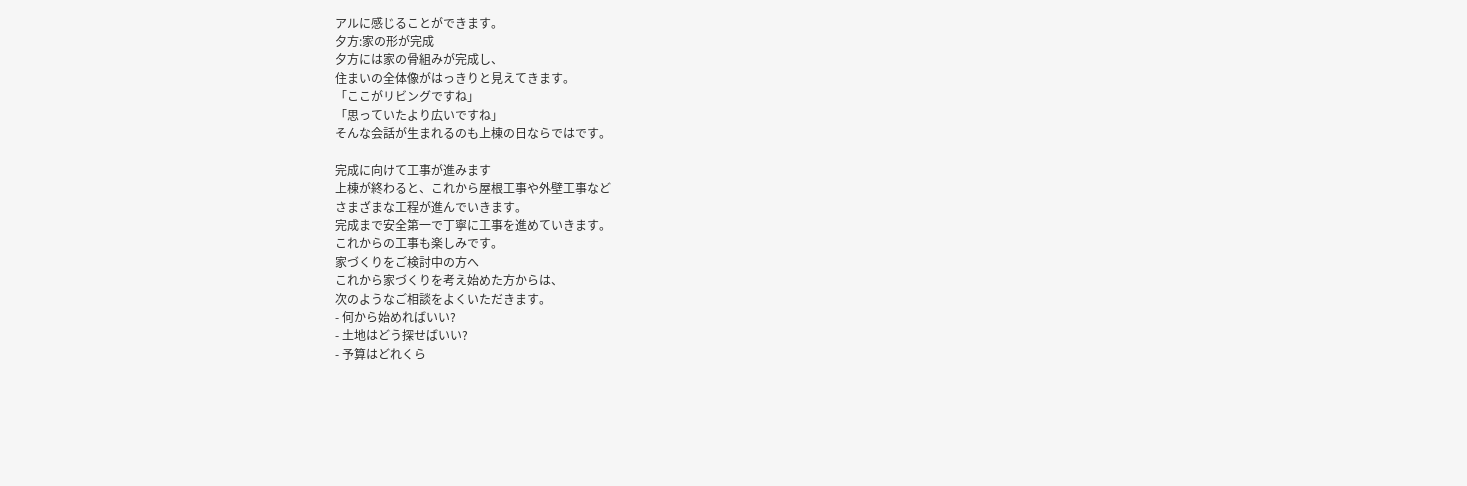アルに感じることができます。
夕方:家の形が完成
夕方には家の骨組みが完成し、
住まいの全体像がはっきりと見えてきます。
「ここがリビングですね」
「思っていたより広いですね」
そんな会話が生まれるのも上棟の日ならではです。

完成に向けて工事が進みます
上棟が終わると、これから屋根工事や外壁工事など
さまざまな工程が進んでいきます。
完成まで安全第一で丁寧に工事を進めていきます。
これからの工事も楽しみです。
家づくりをご検討中の方へ
これから家づくりを考え始めた方からは、
次のようなご相談をよくいただきます。
- 何から始めればいい?
- 土地はどう探せばいい?
- 予算はどれくら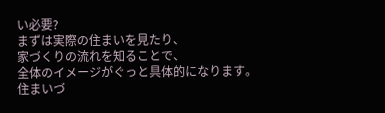い必要?
まずは実際の住まいを見たり、
家づくりの流れを知ることで、
全体のイメージがぐっと具体的になります。
住まいづ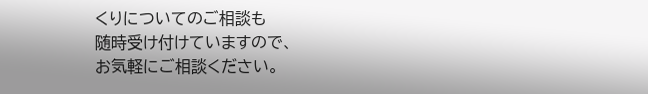くりについてのご相談も
随時受け付けていますので、
お気軽にご相談ください。